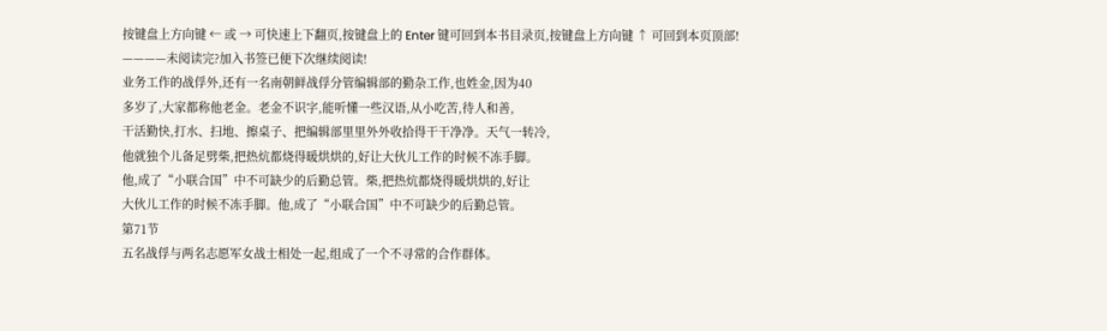按键盘上方向键 ← 或 → 可快速上下翻页,按键盘上的 Enter 键可回到本书目录页,按键盘上方向键 ↑ 可回到本页顶部!
————未阅读完?加入书签已便下次继续阅读!
业务工作的战俘外,还有一名南朝鲜战俘分管编辑部的勤杂工作,也姓金,因为40
多岁了,大家都称他老金。老金不识字,能听懂一些汉语,从小吃苦,待人和善,
干活勤快,打水、扫地、擦桌子、把编辑部里里外外收拾得干干净净。天气一转冷,
他就独个儿备足劈柴,把热炕都烧得暖烘烘的,好让大伙儿工作的时候不冻手脚。
他,成了“小联合国”中不可缺少的后勤总管。柴,把热炕都烧得暖烘烘的,好让
大伙儿工作的时候不冻手脚。他,成了“小联合国”中不可缺少的后勤总管。
第71节
五名战俘与两名志愿军女战士相处一起,组成了一个不寻常的合作群体。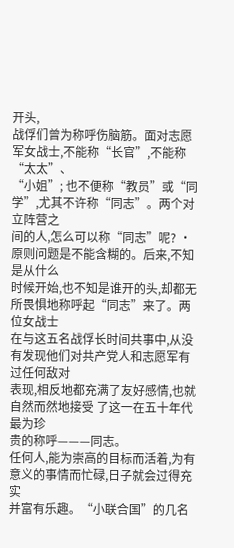开头,
战俘们曾为称呼伤脑筋。面对志愿军女战士,不能称“长官”,不能称“太太”、
“小姐”; 也不便称“教员”或“同学”,尤其不许称“同志”。两个对立阵营之
间的人,怎么可以称“同志”呢? ·原则问题是不能含糊的。后来,不知是从什么
时候开始,也不知是谁开的头,却都无所畏惧地称呼起“同志”来了。两位女战士
在与这五名战俘长时间共事中,从没有发现他们对共产党人和志愿军有过任何敌对
表现,相反地都充满了友好感情,也就自然而然地接受 了这一在五十年代最为珍
贵的称呼———同志。
任何人,能为崇高的目标而活着,为有意义的事情而忙碌,日子就会过得充实
并富有乐趣。“小联合国”的几名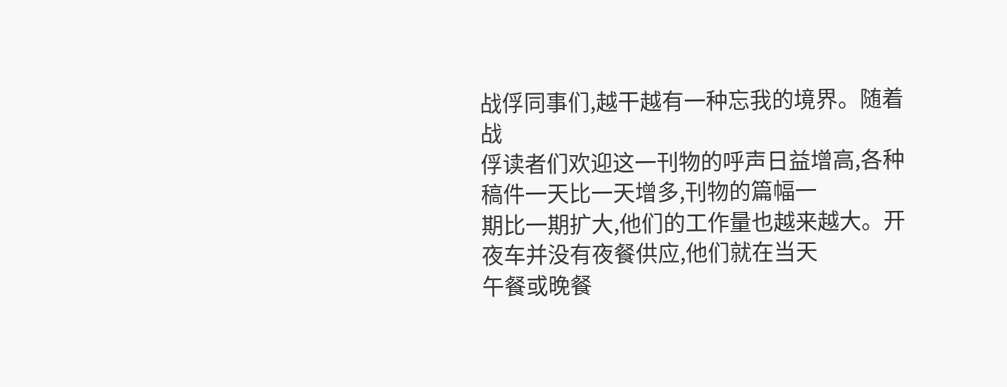战俘同事们,越干越有一种忘我的境界。随着战
俘读者们欢迎这一刊物的呼声日益增高,各种稿件一天比一天增多,刊物的篇幅一
期比一期扩大,他们的工作量也越来越大。开夜车并没有夜餐供应,他们就在当天
午餐或晚餐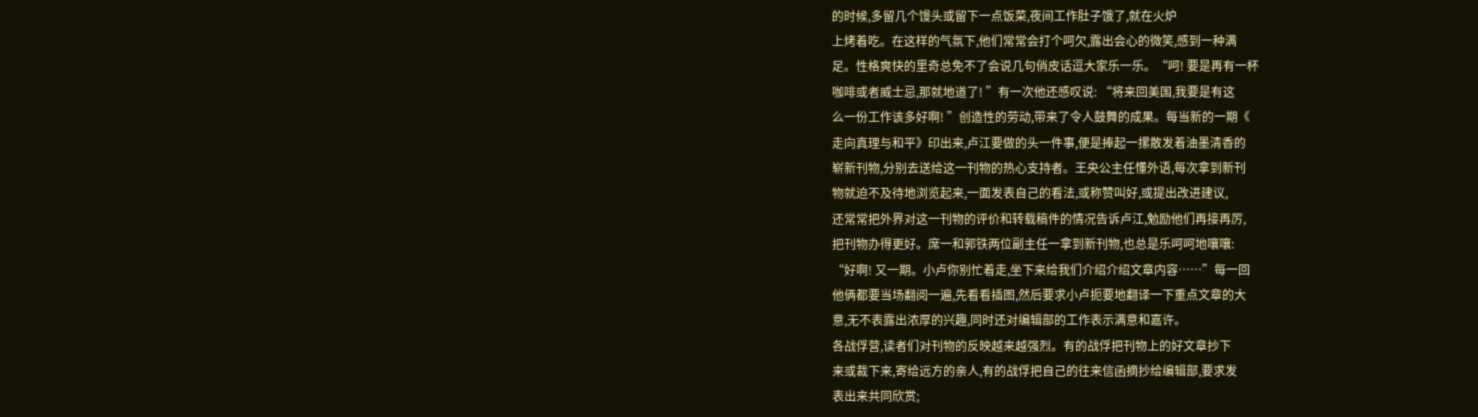的时候,多留几个馒头或留下一点饭菜,夜间工作肚子饿了,就在火炉
上烤着吃。在这样的气氛下,他们常常会打个呵欠,露出会心的微笑,感到一种满
足。性格爽快的里奇总免不了会说几句俏皮话逗大家乐一乐。“呵! 要是再有一杯
咖啡或者威士忌,那就地道了! ”有一次他还感叹说: “将来回美国,我要是有这
么一份工作该多好啊! ”创造性的劳动,带来了令人鼓舞的成果。每当新的一期《
走向真理与和平》印出来,卢江要做的头一件事,便是捧起一摞散发着油墨清香的
崭新刊物,分别去送给这一刊物的热心支持者。王央公主任懂外语,每次拿到新刊
物就迫不及待地浏览起来,一面发表自己的看法,或称赞叫好,或提出改进建议,
还常常把外界对这一刊物的评价和转载稿件的情况告诉卢江,勉励他们再接再厉,
把刊物办得更好。席一和郭铁两位副主任一拿到新刊物,也总是乐呵呵地嚷嚷:
“好啊! 又一期。小卢你别忙着走,坐下来给我们介绍介绍文章内容……”每一回
他俩都要当场翻阅一遍,先看看插图,然后要求小卢扼要地翻译一下重点文章的大
意,无不表露出浓厚的兴趣,同时还对编辑部的工作表示满意和嘉许。
各战俘营,读者们对刊物的反映越来越强烈。有的战俘把刊物上的好文章抄下
来或裁下来,寄给远方的亲人,有的战俘把自己的往来信函摘抄给编辑部,要求发
表出来共同欣赏;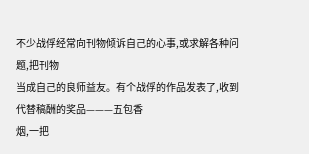不少战俘经常向刊物倾诉自己的心事,或求解各种问题,把刊物
当成自己的良师益友。有个战俘的作品发表了,收到代替稿酬的奖品———五包香
烟,一把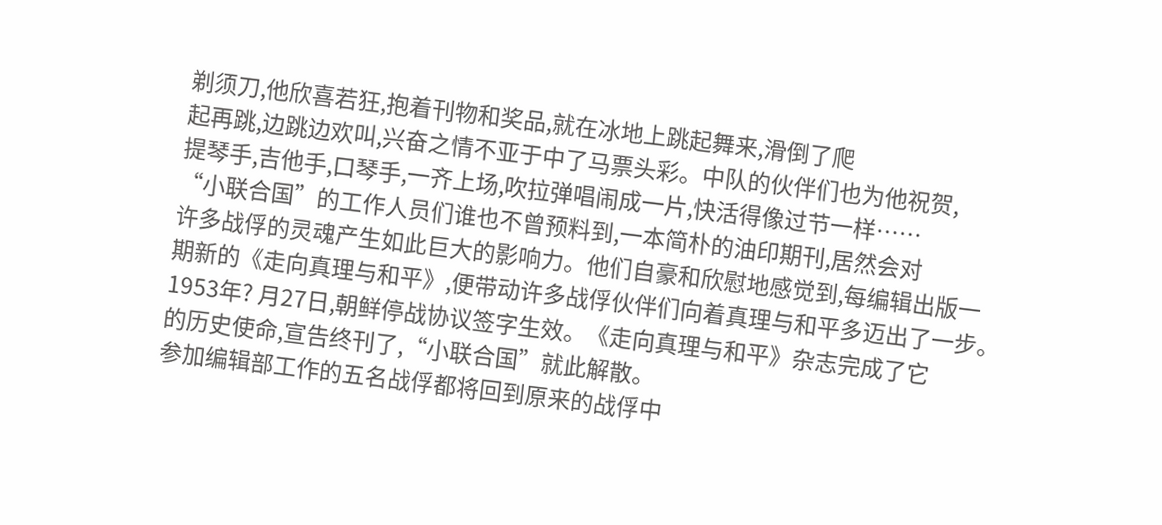剃须刀,他欣喜若狂,抱着刊物和奖品,就在冰地上跳起舞来,滑倒了爬
起再跳,边跳边欢叫,兴奋之情不亚于中了马票头彩。中队的伙伴们也为他祝贺,
提琴手,吉他手,口琴手,一齐上场,吹拉弹唱闹成一片,快活得像过节一样……
“小联合国”的工作人员们谁也不曾预料到,一本简朴的油印期刊,居然会对
许多战俘的灵魂产生如此巨大的影响力。他们自豪和欣慰地感觉到,每编辑出版一
期新的《走向真理与和平》,便带动许多战俘伙伴们向着真理与和平多迈出了一步。
1953年? 月27日,朝鲜停战协议签字生效。《走向真理与和平》杂志完成了它
的历史使命,宣告终刊了,“小联合国”就此解散。
参加编辑部工作的五名战俘都将回到原来的战俘中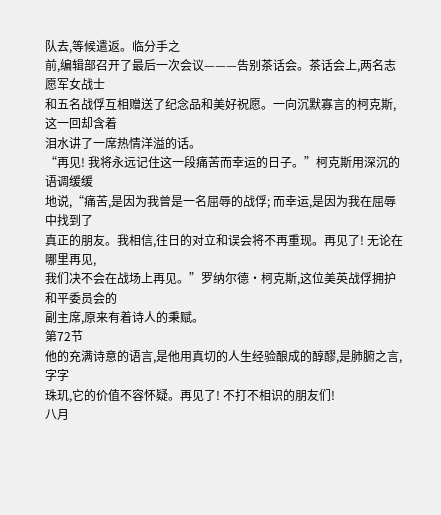队去,等候遣返。临分手之
前,编辑部召开了最后一次会议———告别茶话会。茶话会上,两名志愿军女战士
和五名战俘互相赠送了纪念品和美好祝愿。一向沉默寡言的柯克斯,这一回却含着
泪水讲了一席热情洋溢的话。
“再见! 我将永远记住这一段痛苦而幸运的日子。”柯克斯用深沉的语调缓缓
地说,“痛苦,是因为我曾是一名屈辱的战俘; 而幸运,是因为我在屈辱中找到了
真正的朋友。我相信,往日的对立和误会将不再重现。再见了! 无论在哪里再见,
我们决不会在战场上再见。”罗纳尔德·柯克斯,这位美英战俘拥护和平委员会的
副主席,原来有着诗人的秉赋。
第72节
他的充满诗意的语言,是他用真切的人生经验酿成的醇醪,是肺腑之言,字字
珠玑,它的价值不容怀疑。再见了! 不打不相识的朋友们!
八月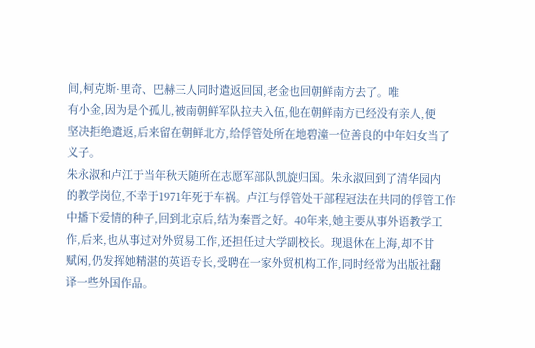间,柯克斯·里奇、巴赫三人同时遣返回国,老金也回朝鲜南方去了。唯
有小金,因为是个孤儿,被南朝鲜军队拉夫入伍,他在朝鲜南方已经没有亲人,便
坚决拒绝遣返,后来留在朝鲜北方,给俘管处所在地碧潼一位善良的中年妇女当了
义子。
朱永淑和卢江于当年秋天随所在志愿军部队凯旋归国。朱永淑回到了清华园内
的教学岗位,不幸于1971年死于车祸。卢江与俘管处干部程冠法在共同的俘管工作
中播下爱情的种子,回到北京后,结为秦晋之好。40年来,她主要从事外语教学工
作,后来,也从事过对外贸易工作,还担任过大学副校长。现退休在上海,却不甘
赋闲,仍发挥她精湛的英语专长,受聘在一家外贸机构工作,同时经常为出版社翻
译一些外国作品。